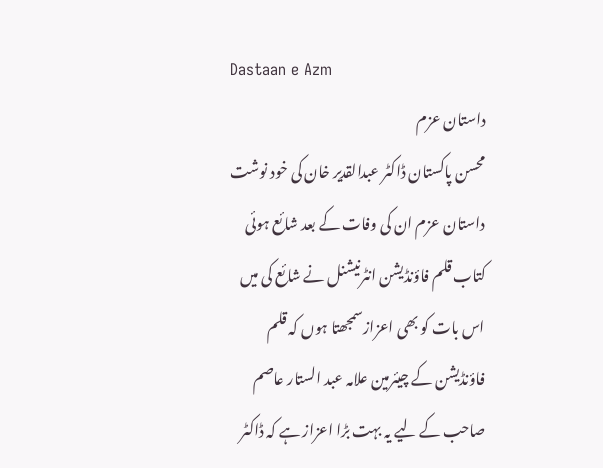Dastaan e Azm
داستان عزم
محسن پاکستان ڈاکٹر عبدالقدیر خان کی خود نوشت داستان عزم ان کی وفات کے بعد شائع ہوئی کتاب قلم فاؤنڈیشن انٹرنیشنل نے شائع کی میں اس بات کو بھی اعزازسمجھتا ہوں کہ قلم فاؤنڈیشن کے چیئرمین علامہ عبد الستار عاصم صاحب کے لیے یہ بہت بڑا اعزاز ہے کہ ڈاکٹر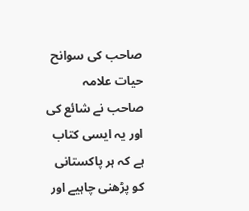صاحب کی سوانح حیات علامہ صاحب نے شائع کی اور یہ ایسی کتاب ہے کہ ہر پاکستانی کو پڑھنی چاہیے اور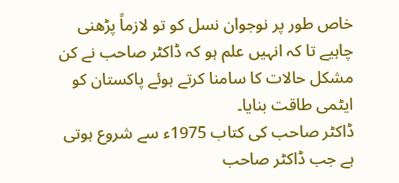خاص طور پر نوجوان نسل کو تو لازماً پڑھنی چاہیے تا کہ انہیں علم ہو کہ ڈاکٹر صاحب نے کن مشکل حالات کا سامنا کرتے ہوئے پاکستان کو ایٹمی طاقت بنایا۔
ڈاکٹر صاحب کی کتاب 1975ء سے شروع ہوتی ہے جب ڈاکٹر صاحب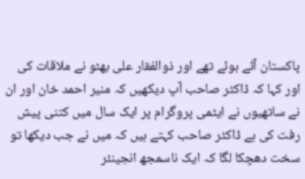پاکستان آئے ہوئے تھے اور ذوالفقار علی بھٹو نے ملاقات کی اور کہا کہ ڈاکٹر صاحب آپ دیکھیں کہ منیر احمد خان اور ان نے ساتھیوں نے ایٹمی پروگرام پر ایک سال میں کتنی پیش رفت کی ہے ڈاکٹر صاحب کہتے ہیں کہ میں نے جب دیکھا تو سخت دھچکا لگا کہ ایک ناسمجھ انجینئر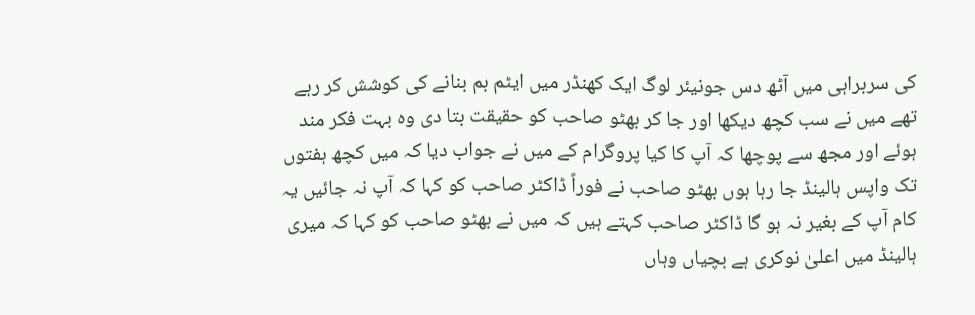کی سربراہی میں آٹھ دس جونیئر لوگ ایک کھنڈر میں ایٹم بم بنانے کی کوشش کر رہے تھے میں نے سب کچھ دیکھا اور جا کر بھٹو صاحب کو حقیقت بتا دی وہ بہت فکر مند ہوئے اور مجھ سے پوچھا کہ آپ کا کیا پروگرام کے میں نے جواب دیا کہ میں کچھ ہفتوں تک واپس ہالینڈ جا رہا ہوں بھٹو صاحب نے فوراً ڈاکٹر صاحب کو کہا کہ آپ نہ جائیں یہ کام آپ کے بغیر نہ ہو گا ڈاکٹر صاحب کہتے ہیں کہ میں نے بھٹو صاحب کو کہا کہ میری ہالینڈ میں اعلیٰ نوکری ہے بچیاں وہاں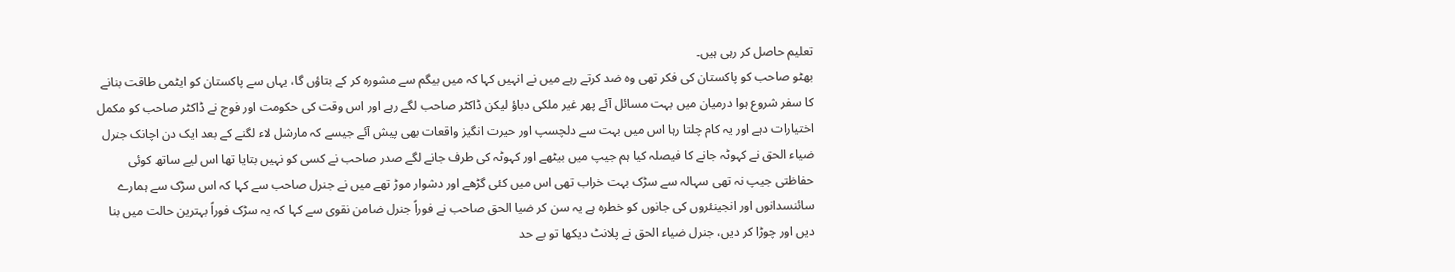تعلیم حاصل کر رہی ہیں۔
بھٹو صاحب کو پاکستان کی فکر تھی وہ ضد کرتے رہے میں نے انہیں کہا کہ میں بیگم سے مشورہ کر کے بتاؤں گا، یہاں سے پاکستان کو ایٹمی طاقت بنانے کا سفر شروع ہوا درمیان میں بہت مسائل آئے پھر غیر ملکی دباؤ لیکن ڈاکٹر صاحب لگے رہے اور اس وقت کی حکومت اور فوج نے ڈاکٹر صاحب کو مکمل اختیارات دہے اور یہ کام چلتا رہا اس میں بہت سے دلچسپ اور حیرت انگیز واقعات بھی پیش آئے جیسے کہ مارشل لاء لگنے کے بعد ایک دن اچانک جنرل ضیاء الحق نے کہوٹہ جانے کا فیصلہ کیا ہم جیپ میں بیٹھے اور کہوٹہ کی طرف جانے لگے صدر صاحب نے کسی کو نہیں بتایا تھا اس لیے ساتھ کوئی حفاظتی جیپ نہ تھی سہالہ سے سڑک بہت خراب تھی اس میں کئی گڑھے اور دشوار موڑ تھے میں نے جنرل صاحب سے کہا کہ اس سڑک سے ہمارے سائنسدانوں اور انجینئروں کی جانوں کو خطرہ ہے یہ سن کر ضیا الحق صاحب نے فوراً جنرل ضامن نقوی سے کہا کہ یہ سڑک فوراً بہترین حالت میں بنا دیں اور چوڑا کر دیں، جنرل ضیاء الحق نے پلانٹ دیکھا تو بے حد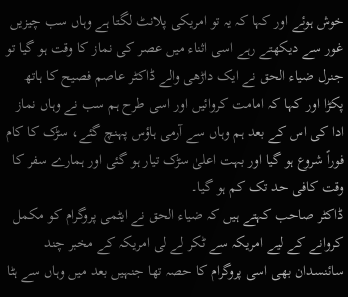خوش ہوئے اور کہا کہ یہ تو امریکی پلانٹ لگتا ہے وہاں سب چیزیں غور سے دیکھتے رہے اسی اثناء میں عصر کی نماز کا وقت ہو گیا تو جنرل ضیاء الحق نے ایک داڑھی والے ڈاکٹر عاصم فصیح کا ہاتھ پکڑا اور کہا کہ امامت کروائیں اور اسی طرح ہم سب نے وہاں نماز ادا کی اس کے بعد ہم وہاں سے آرمی ہاؤس پہنچ گئے، سڑک کا کام فوراً شروع ہو گیا اور بہت اعلیٰ سڑک تیار ہو گئی اور ہمارے سفر کا وقت کافی حد تک کم ہو گیا۔
ڈاکٹر صاحب کہتے ہیں کہ ضیاء الحق نے ایٹمی پروگرام کو مکمل کروانے کے لیے امریکہ سے ٹکر لے لی امریکہ کے مخبر چند سائنسدان بھی اسی پروگرام کا حصہ تھا جنہیں بعد میں وہاں سے ہٹا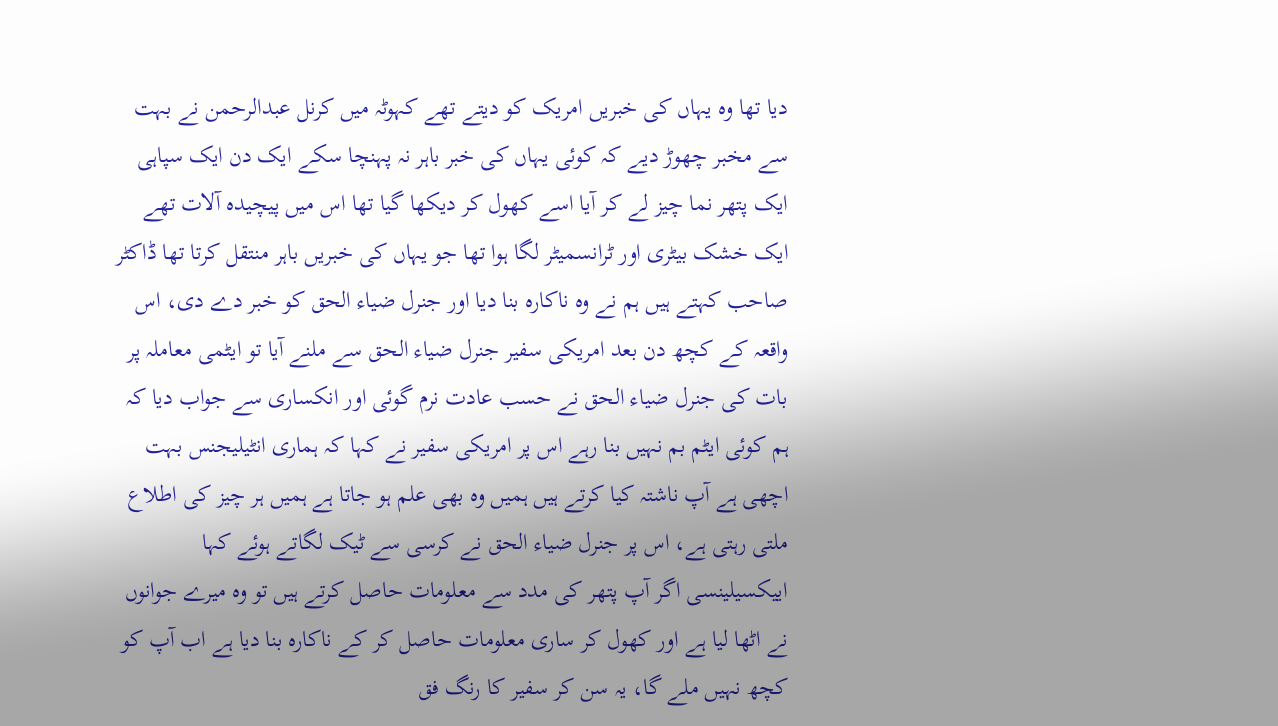دیا تھا وہ یہاں کی خبریں امریک کو دیتے تھے کہوٹہ میں کرنل عبدالرحمن نے بہت سے مخبر چھوڑ دیے کہ کوئی یہاں کی خبر باہر نہ پہنچا سکے ایک دن ایک سپاہی ایک پتھر نما چیز لے کر آیا اسے کھول کر دیکھا گیا تھا اس میں پیچیدہ آلات تھے ایک خشک بیٹری اور ٹرانسمیٹر لگا ہوا تھا جو یہاں کی خبریں باہر منتقل کرتا تھا ڈاکٹر صاحب کہتے ہیں ہم نے وہ ناکارہ بنا دیا اور جنرل ضیاء الحق کو خبر دے دی، اس واقعہ کے کچھ دن بعد امریکی سفیر جنرل ضیاء الحق سے ملنے آیا تو ایٹمی معاملہ پر بات کی جنرل ضیاء الحق نے حسب عادت نرم گوئی اور انکساری سے جواب دیا کہ ہم کوئی ایٹم بم نہیں بنا رہے اس پر امریکی سفیر نے کہا کہ ہماری انٹیلیجنس بہت اچھی ہے آپ ناشتہ کیا کرتے ہیں ہمیں وہ بھی علم ہو جاتا ہے ہمیں ہر چیز کی اطلاع ملتی رہتی ہے، اس پر جنرل ضیاء الحق نے کرسی سے ٹیک لگاتے ہوئے کہا اییکسیلینسی اگر آپ پتھر کی مدد سے معلومات حاصل کرتے ہیں تو وہ میرے جوانوں نے اٹھا لیا ہے اور کھول کر ساری معلومات حاصل کر کے ناکارہ بنا دیا ہے اب آپ کو کچھ نہیں ملے گا، یہ سن کر سفیر کا رنگ فق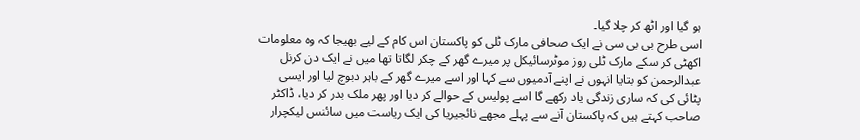ہو گیا اور اٹھ کر چلا گیا۔
اسی طرح بی بی سی نے ایک صحافی مارک ٹلی کو پاکستان اس کام کے لیے بھیجا کہ وہ معلومات اکھٹی کر سکے مارک ٹلی روز موٹرسائیکل پر میرے گھر کے چکر لگاتا تھا میں نے ایک دن کرنل عبدالرحمن کو بتایا انہوں نے اپنے آدمیوں سے کہا اور اسے میرے گھر کے باہر دبوچ لیا اور ایسی پٹائی کی کہ ساری زندگی یاد رکھے گا اسے پولیس کے حوالے کر دیا اور پھر ملک بدر کر دیا، ڈاکٹر صاحب کہتے ہیں کہ پاکستان آنے سے پہلے مجھے نائجیریا کی ایک ریاست میں سائنس لیکچرار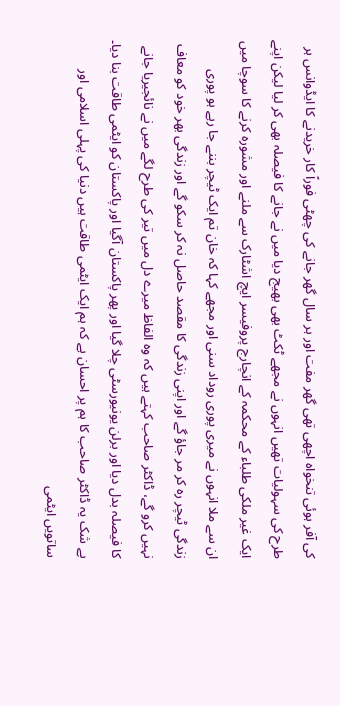کی آفر ہوئی تنخواہ اچھی تھی گھر مفت اور ہر سال گھر جانے کی چھٹی فوراً کار خریدنے کا ایڈوانس ہر طرح کی سہولیات تھیں انہوں نے مجھے ٹکٹ بھی بھیج دیا میں نے جانے کا فیصلہ بھی کر لیا لیکن اپنے ایک غیر ملکی طلباء کے محکمہ کے انچارج پروفیسر ایچ اشٹارک سے ملنے اور مشورہ کرنے کا سوچا میں ان سے ملا انہوں نے میری پوری روداد سنی اور مجھے کہا کہ خان تم ایک ٹیچر بننے جا رہے ہو پوری زندگی ٹیچر رہ کر مر جاؤ گے اور اپنی زندگی کا مقصد حاصل نہ کر سکو گے اور زندگی بھر خود کو معاف نہیں کرو گے، ڈاکٹر صاحب کہتے ہیں کہ وہ الفاظ میرے دل میں تیر کی طرح لگے میں نے نائجیریا جانے کا فیصلہ بدل دیا اور برلن یونیورسٹی چلا گیا اور پھر پاکستان آگیا اور پاکستان کو ایٹمی طاقت بنا دیا۔
بے شک یہ ڈاکٹر صاحب کا ہم پر احسان ہے کہ ہم ایک ایٹمی طاقت ہیں دنیا کی پہلی اسلامی اور ساتویں ایٹمی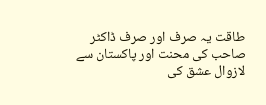طاقت یہ صرف اور صرف ڈاکٹر صاحب کی محنت اور پاکستان سے لازوال عشق کی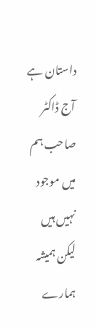داستان ہے آج ڈاکٹر صاحب ہم میں موجود نہیں ہیں لیکن ہمیشہ ہمارے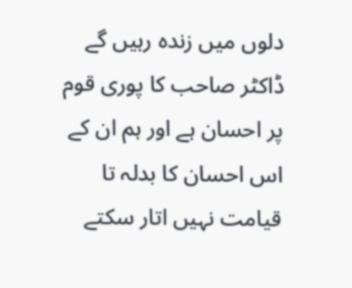دلوں میں زندہ رہیں گے ڈاکٹر صاحب کا پوری قوم پر احسان ہے اور ہم ان کے اس احسان کا بدلہ تا قیامت نہیں اتار سکتے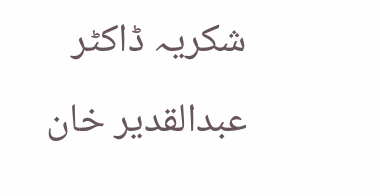شکریہ ڈاکٹر عبدالقدیر خان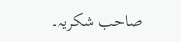صاحب شکریہ۔